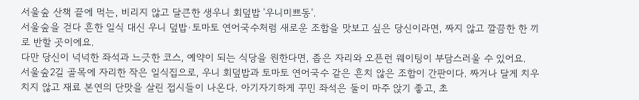서울숲 산책 끝에 먹는, 비리지 않고 달큰한 생우니 회덮밥 '우니미쁘동'.
서울숲을 걷다 흔한 일식 대신 우니 덮밥·토마토 연어국수처럼 새로운 조합을 맛보고 싶은 당신이라면, 짜지 않고 깔끔한 한 끼로 반할 곳이에요.
다만 당신이 넉넉한 좌석과 느긋한 코스, 예약이 되는 식당을 원한다면, 좁은 자리와 오픈런 웨이팅이 부담스러울 수 있어요.
서울숲2길 골목에 자리한 작은 일식집으로, 우니 회덮밥과 토마토 연어국수 같은 흔치 않은 조합이 간판이다. 짜거나 달게 치우치지 않고 재료 본연의 단맛을 살린 접시들이 나온다. 아기자기하게 꾸민 좌석은 둘이 마주 앉기 좋고, 초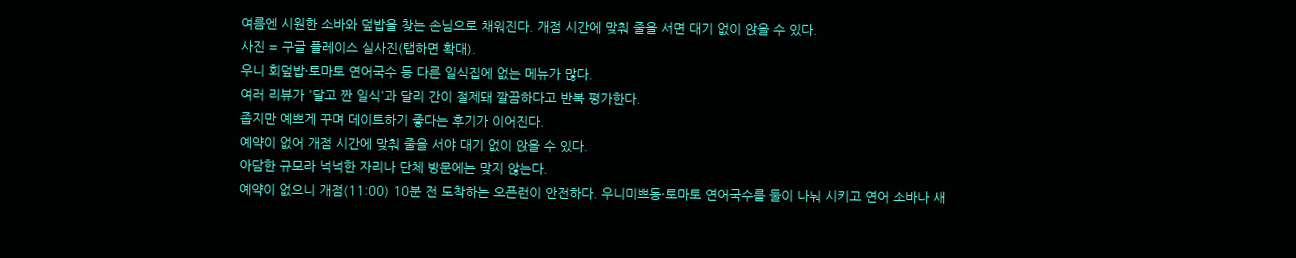여름엔 시원한 소바와 덮밥을 찾는 손님으로 채워진다. 개점 시간에 맞춰 줄을 서면 대기 없이 앉을 수 있다.
사진 = 구글 플레이스 실사진(탭하면 확대).
우니 회덮밥·토마토 연어국수 등 다른 일식집에 없는 메뉴가 많다.
여러 리뷰가 '달고 짠 일식'과 달리 간이 절제돼 깔끔하다고 반복 평가한다.
좁지만 예쁘게 꾸며 데이트하기 좋다는 후기가 이어진다.
예약이 없어 개점 시간에 맞춰 줄을 서야 대기 없이 앉을 수 있다.
아담한 규모라 넉넉한 자리나 단체 방문에는 맞지 않는다.
예약이 없으니 개점(11:00) 10분 전 도착하는 오픈런이 안전하다. 우니미쁘동·토마토 연어국수를 둘이 나눠 시키고 연어 소바나 새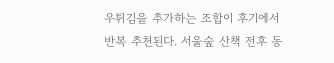우튀김을 추가하는 조합이 후기에서 반복 추천된다. 서울숲 산책 전후 동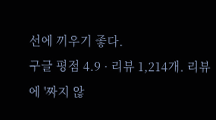선에 끼우기 좋다.
구글 평점 4.9 · 리뷰 1,214개. 리뷰에 '짜지 않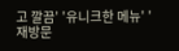고 깔끔' '유니크한 메뉴' '재방문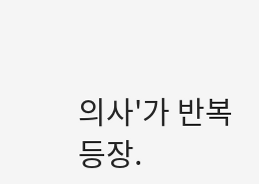의사'가 반복 등장.